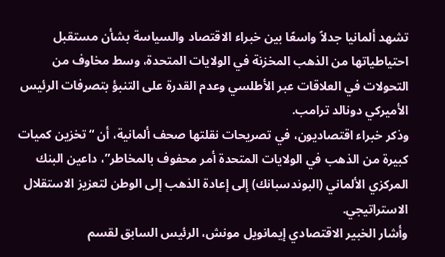تشهد ألمانيا جدلاً واسعًا بين خبراء الاقتصاد والسياسة بشأن مستقبل احتياطياتها من الذهب المخزنة في الولايات المتحدة، وسط مخاوف من التحولات في العلاقات عبر الأطلسي وعدم القدرة على التنبؤ بتصرفات الرئيس الأميركي دونالد ترامب.
وذكر خبراء اقتصاديون، في تصريحات نقلتها صحف ألمانية، أن “تخزين كميات كبيرة من الذهب في الولايات المتحدة أمر محفوف بالمخاطر”، داعين البنك المركزي الألماني (البوندسبانك) إلى إعادة الذهب إلى الوطن لتعزيز الاستقلال الاستراتيجي.
وأشار الخبير الاقتصادي إيمانويل مونش، الرئيس السابق لقسم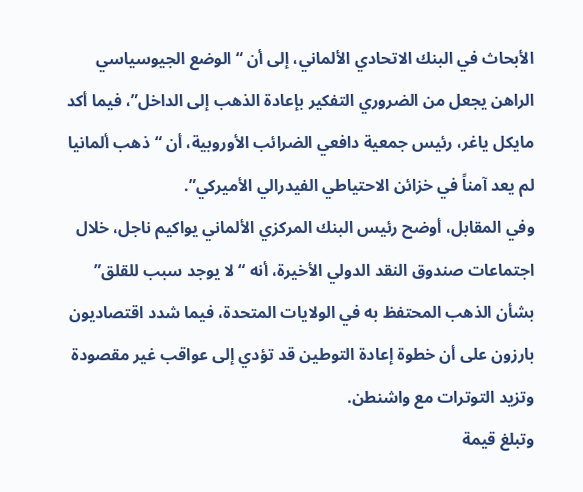الأبحاث في البنك الاتحادي الألماني، إلى أن “الوضع الجيوسياسي الراهن يجعل من الضروري التفكير بإعادة الذهب إلى الداخل”، فيما أكد مايكل ياغر، رئيس جمعية دافعي الضرائب الأوروبية، أن “ذهب ألمانيا لم يعد آمناً في خزائن الاحتياطي الفيدرالي الأميركي”.
وفي المقابل، أوضح رئيس البنك المركزي الألماني يواكيم ناجل، خلال اجتماعات صندوق النقد الدولي الأخيرة، أنه “لا يوجد سبب للقلق” بشأن الذهب المحتفظ به في الولايات المتحدة، فيما شدد اقتصاديون بارزون على أن خطوة إعادة التوطين قد تؤدي إلى عواقب غير مقصودة وتزيد التوترات مع واشنطن.
وتبلغ قيمة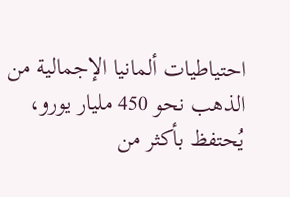احتياطيات ألمانيا الإجمالية من الذهب نحو 450 مليار يورو، يُحتفظ بأكثر من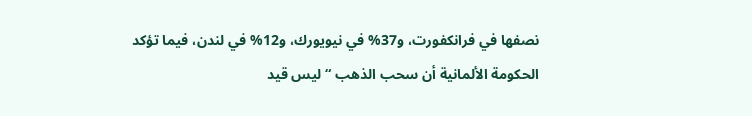نصفها في فرانكفورت، و37% في نيويورك، و12% في لندن، فيما تؤكد الحكومة الألمانية أن سحب الذهب “ليس قيد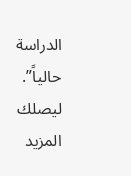الدراسة حالياً”.
ليصلك المزيد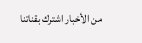من الأخبار اشترك بقناتنا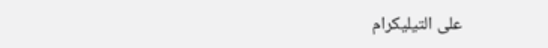على التيليكرام